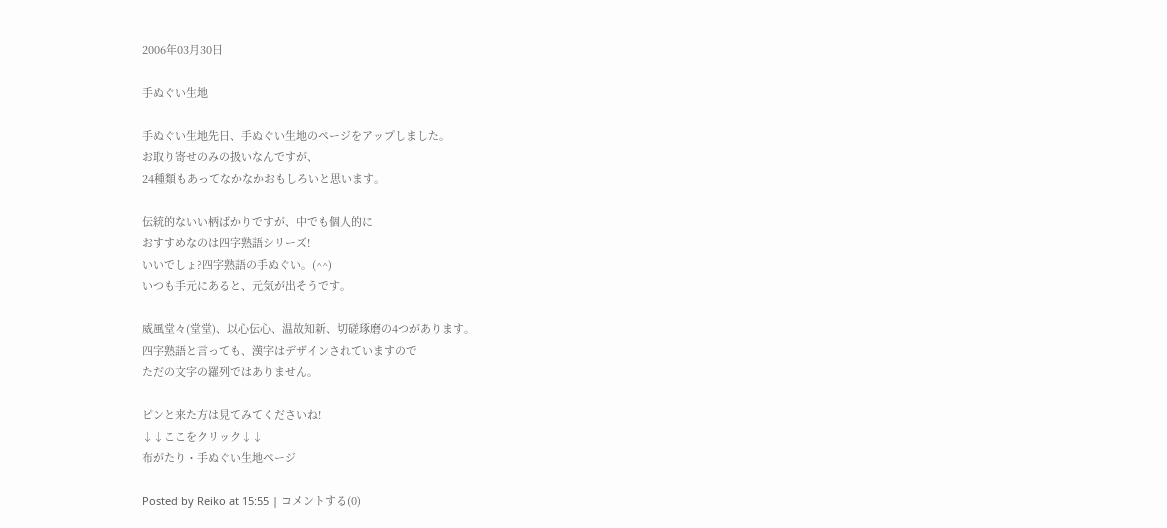2006年03月30日

手ぬぐい生地

手ぬぐい生地先日、手ぬぐい生地のページをアップしました。
お取り寄せのみの扱いなんですが、
24種類もあってなかなかおもしろいと思います。

伝統的ないい柄ばかりですが、中でも個人的に
おすすめなのは四字熟語シリーズ!
いいでしょ?四字熟語の手ぬぐい。(^^)
いつも手元にあると、元気が出そうです。

威風堂々(堂堂)、以心伝心、温故知新、切磋琢磨の4つがあります。
四字熟語と言っても、漢字はデザインされていますので
ただの文字の羅列ではありません。

ピンと来た方は見てみてくださいね!
↓↓ここをクリック↓↓
布がたり・手ぬぐい生地ページ

Posted by Reiko at 15:55 | コメントする(0)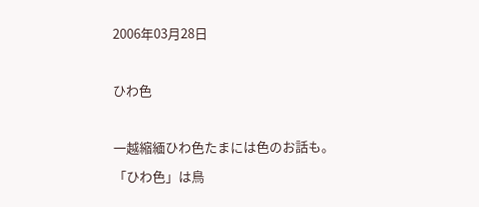2006年03月28日

ひわ色

一越縮緬ひわ色たまには色のお話も。
「ひわ色」は鳥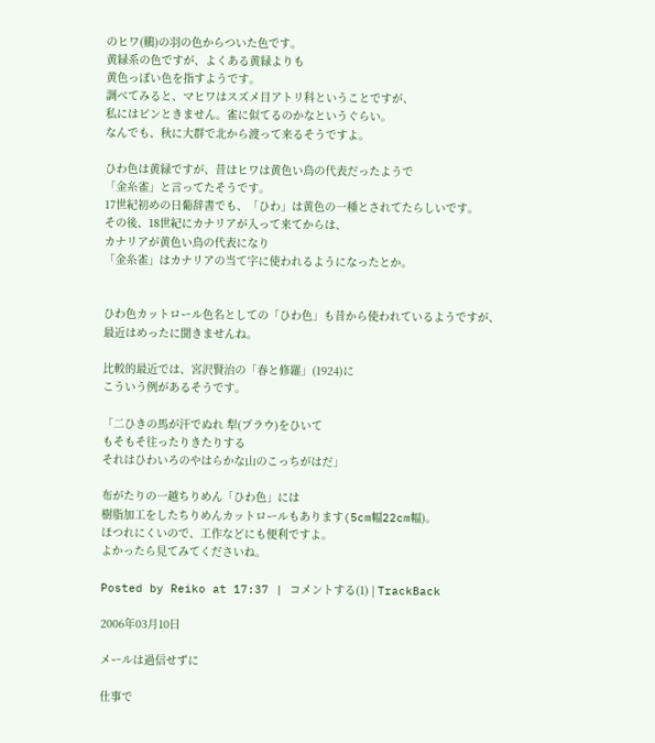のヒワ(鶸)の羽の色からついた色です。
黄緑系の色ですが、よくある黄緑よりも
黄色っぽい色を指すようです。
調べてみると、マヒワはスズメ目アトリ科ということですが、
私にはピンときません。雀に似てるのかなというぐらい。
なんでも、秋に大群で北から渡って来るそうですよ。

ひわ色は黄緑ですが、昔はヒワは黄色い鳥の代表だったようで
「金糸雀」と言ってたそうです。
17世紀初めの日葡辞書でも、「ひわ」は黄色の一種とされてたらしいです。
その後、18世紀にカナリアが入って来てからは、
カナリアが黄色い鳥の代表になり
「金糸雀」はカナリアの当て字に使われるようになったとか。


ひわ色カットロール色名としての「ひわ色」も昔から使われているようですが、
最近はめったに聞きませんね。

比較的最近では、宮沢賢治の「春と修羅」(1924)に
こういう例があるそうです。

「二ひきの馬が汗でぬれ 犁(プラウ)をひいて
もそもそ往ったりきたりする
それはひわいろのやはらかな山のこっちがはだ」

布がたりの一越ちりめん「ひわ色」には
樹脂加工をしたちりめんカットロールもあります(5cm幅22cm幅)。
ほつれにくいので、工作などにも便利ですよ。
よかったら見てみてくださいね。

Posted by Reiko at 17:37 | コメントする(1) | TrackBack

2006年03月10日

メールは過信せずに

仕事で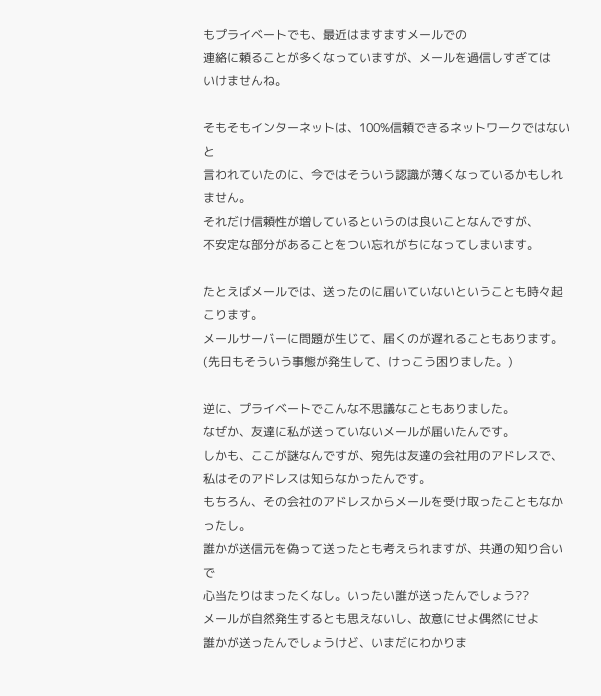もプライベートでも、最近はますますメールでの
連絡に頼ることが多くなっていますが、メールを過信しすぎては
いけませんね。

そもそもインターネットは、100%信頼できるネットワークではないと
言われていたのに、今ではそういう認識が薄くなっているかもしれません。
それだけ信頼性が増しているというのは良いことなんですが、
不安定な部分があることをつい忘れがちになってしまいます。

たとえばメールでは、送ったのに届いていないということも時々起こります。
メールサーバーに問題が生じて、届くのが遅れることもあります。
(先日もそういう事態が発生して、けっこう困りました。)

逆に、プライベートでこんな不思議なこともありました。
なぜか、友達に私が送っていないメールが届いたんです。
しかも、ここが謎なんですが、宛先は友達の会社用のアドレスで、
私はそのアドレスは知らなかったんです。
もちろん、その会社のアドレスからメールを受け取ったこともなかったし。
誰かが送信元を偽って送ったとも考えられますが、共通の知り合いで
心当たりはまったくなし。いったい誰が送ったんでしょう??
メールが自然発生するとも思えないし、故意にせよ偶然にせよ
誰かが送ったんでしょうけど、いまだにわかりま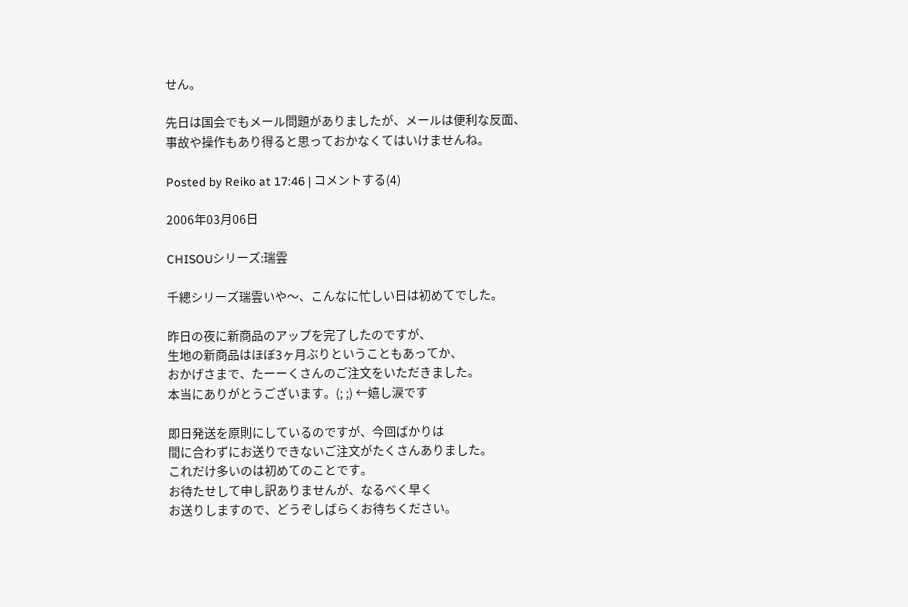せん。

先日は国会でもメール問題がありましたが、メールは便利な反面、
事故や操作もあり得ると思っておかなくてはいけませんね。

Posted by Reiko at 17:46 | コメントする(4)

2006年03月06日

CHISOUシリーズ:瑞雲

千總シリーズ瑞雲いや〜、こんなに忙しい日は初めてでした。

昨日の夜に新商品のアップを完了したのですが、
生地の新商品はほぼ3ヶ月ぶりということもあってか、
おかげさまで、たーーくさんのご注文をいただきました。
本当にありがとうございます。(; ;) ←嬉し涙です

即日発送を原則にしているのですが、今回ばかりは
間に合わずにお送りできないご注文がたくさんありました。
これだけ多いのは初めてのことです。
お待たせして申し訳ありませんが、なるべく早く
お送りしますので、どうぞしばらくお待ちください。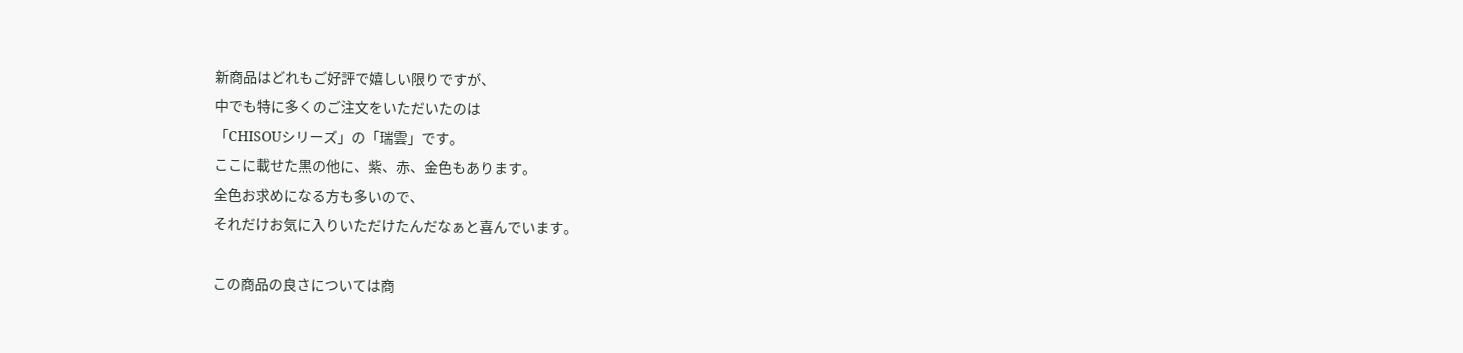新商品はどれもご好評で嬉しい限りですが、
中でも特に多くのご注文をいただいたのは
「CHISOUシリーズ」の「瑞雲」です。
ここに載せた黒の他に、紫、赤、金色もあります。
全色お求めになる方も多いので、
それだけお気に入りいただけたんだなぁと喜んでいます。

この商品の良さについては商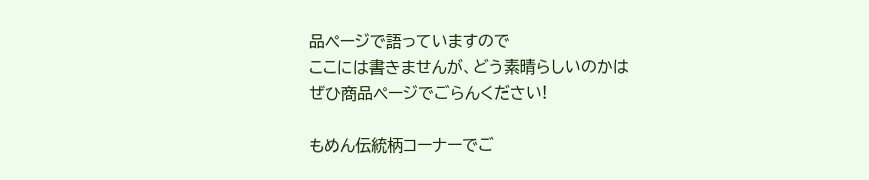品ページで語っていますので
ここには書きませんが、どう素晴らしいのかは
ぜひ商品ページでごらんください!

もめん伝統柄コーナーでご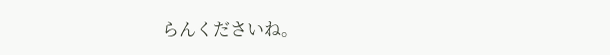らんくださいね。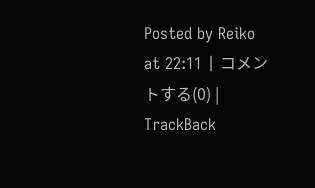Posted by Reiko at 22:11 | コメントする(0) | TrackBack